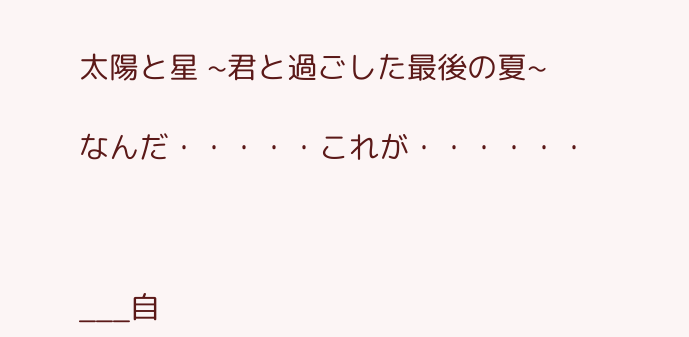太陽と星 ~君と過ごした最後の夏~

なんだ・・・・・これが・・・・・・



___自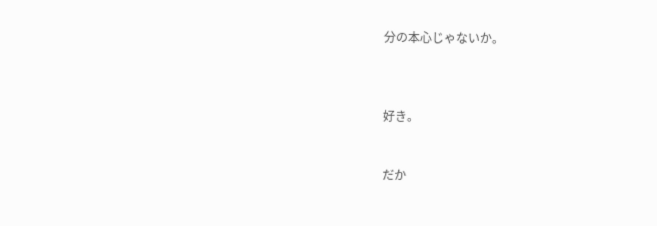分の本心じゃないか。



好き。


だか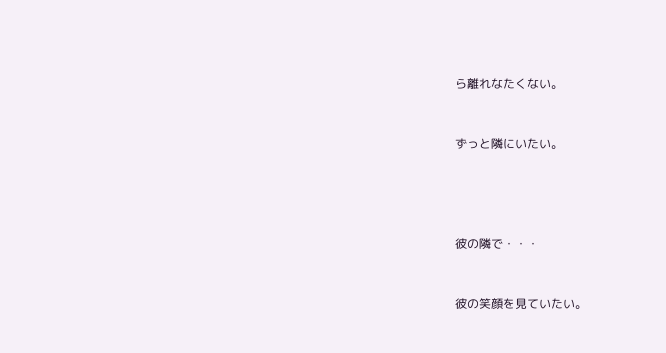ら離れなたくない。


ずっと隣にいたい。




彼の隣で・・・


彼の笑顔を見ていたい。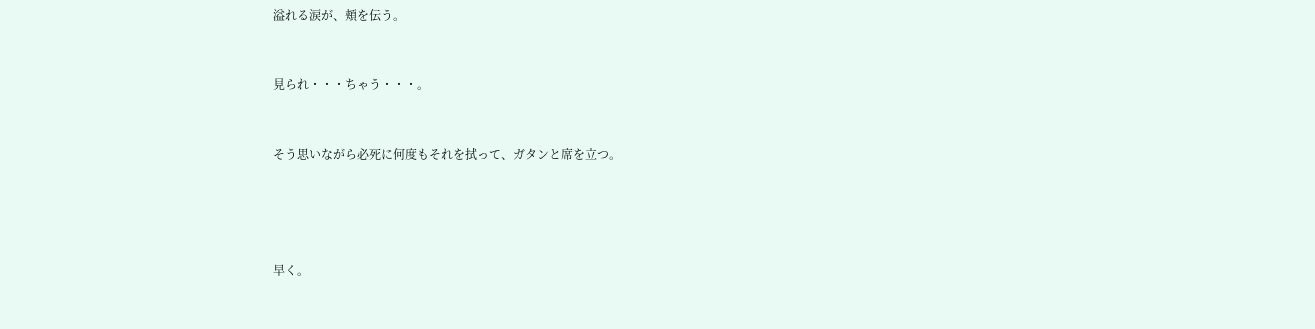溢れる涙が、頬を伝う。


見られ・・・ちゃう・・・。


そう思いながら必死に何度もそれを拭って、ガタンと席を立つ。




早く。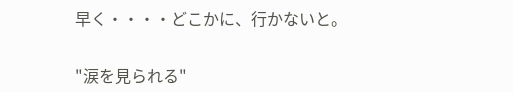早く・・・・どこかに、行かないと。


"涙を見られる"